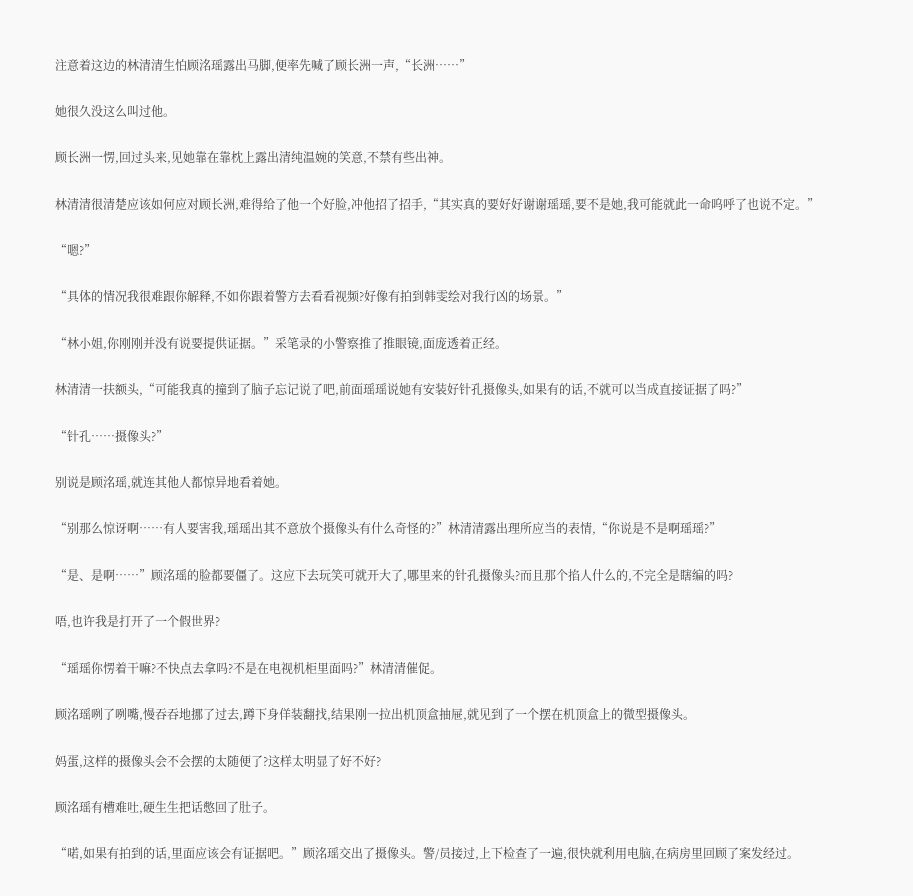注意着这边的林清清生怕顾洺瑶露出马脚,便率先喊了顾长洲一声,“长洲……”

她很久没这么叫过他。

顾长洲一愣,回过头来,见她靠在靠枕上露出清纯温婉的笑意,不禁有些出神。

林清清很清楚应该如何应对顾长洲,难得给了他一个好脸,冲他招了招手,“其实真的要好好谢谢瑶瑶,要不是她,我可能就此一命呜呼了也说不定。”

“嗯?”

“具体的情况我很难跟你解释,不如你跟着警方去看看视频?好像有拍到韩雯绘对我行凶的场景。”

“林小姐,你刚刚并没有说要提供证据。”采笔录的小警察推了推眼镜,面庞透着正经。

林清清一扶额头,“可能我真的撞到了脑子忘记说了吧,前面瑶瑶说她有安装好针孔摄像头,如果有的话,不就可以当成直接证据了吗?”

“针孔……摄像头?”

别说是顾洺瑶,就连其他人都惊异地看着她。

“别那么惊讶啊……有人要害我,瑶瑶出其不意放个摄像头有什么奇怪的?”林清清露出理所应当的表情,“你说是不是啊瑶瑶?”

“是、是啊……”顾洺瑶的脸都要僵了。这应下去玩笑可就开大了,哪里来的针孔摄像头?而且那个掐人什么的,不完全是瞎编的吗?

唔,也许我是打开了一个假世界?

“瑶瑶你愣着干嘛?不快点去拿吗?不是在电视机柜里面吗?”林清清催促。

顾洺瑶咧了咧嘴,慢吞吞地挪了过去,蹲下身佯装翻找,结果刚一拉出机顶盒抽屉,就见到了一个摆在机顶盒上的微型摄像头。

妈蛋,这样的摄像头会不会摆的太随便了?这样太明显了好不好?

顾洺瑶有槽难吐,硬生生把话憋回了肚子。

“喏,如果有拍到的话,里面应该会有证据吧。”顾洺瑶交出了摄像头。警/员接过,上下检查了一遍,很快就利用电脑,在病房里回顾了案发经过。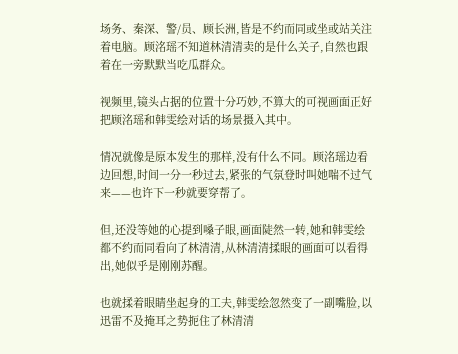场务、秦深、警/员、顾长洲,皆是不约而同或坐或站关注着电脑。顾洺瑶不知道林清清卖的是什么关子,自然也跟着在一旁默默当吃瓜群众。

视频里,镜头占据的位置十分巧妙,不算大的可视画面正好把顾洺瑶和韩雯绘对话的场景摄入其中。

情况就像是原本发生的那样,没有什么不同。顾洺瑶边看边回想,时间一分一秒过去,紧张的气氛登时叫她喘不过气来——也许下一秒就要穿帮了。

但,还没等她的心提到嗓子眼,画面陡然一转,她和韩雯绘都不约而同看向了林清清,从林清清揉眼的画面可以看得出,她似乎是刚刚苏醒。

也就揉着眼睛坐起身的工夫,韩雯绘忽然变了一副嘴脸,以迅雷不及掩耳之势扼住了林清清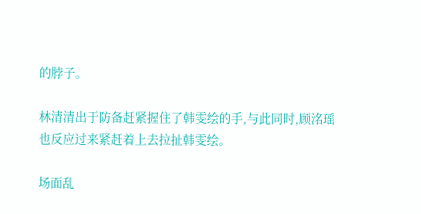的脖子。

林清清出于防备赶紧握住了韩雯绘的手,与此同时,顾洺瑶也反应过来紧赶着上去拉扯韩雯绘。

场面乱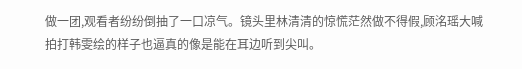做一团,观看者纷纷倒抽了一口凉气。镜头里林清清的惊慌茫然做不得假,顾洺瑶大喊拍打韩雯绘的样子也逼真的像是能在耳边听到尖叫。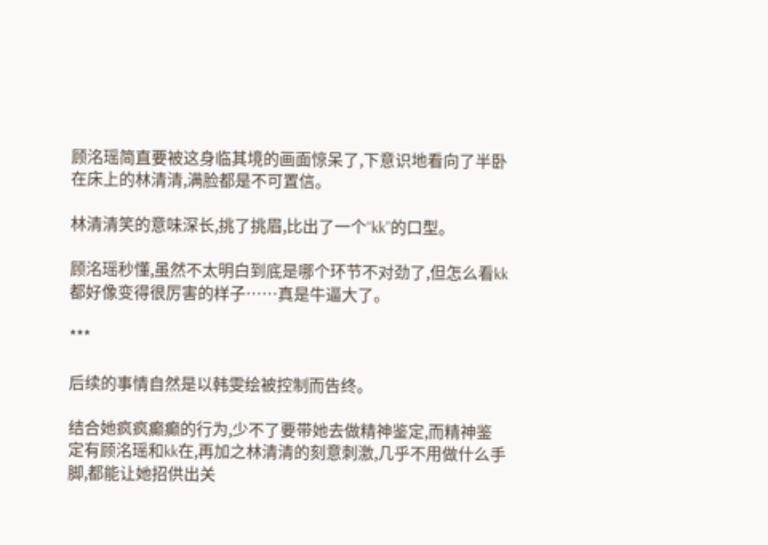顾洺瑶简直要被这身临其境的画面惊呆了,下意识地看向了半卧在床上的林清清,满脸都是不可置信。

林清清笑的意味深长,挑了挑眉,比出了一个“kk”的口型。

顾洺瑶秒懂,虽然不太明白到底是哪个环节不对劲了,但怎么看kk都好像变得很厉害的样子……真是牛逼大了。

***

后续的事情自然是以韩雯绘被控制而告终。

结合她疯疯癫癫的行为,少不了要带她去做精神鉴定,而精神鉴定有顾洺瑶和kk在,再加之林清清的刻意刺激,几乎不用做什么手脚,都能让她招供出关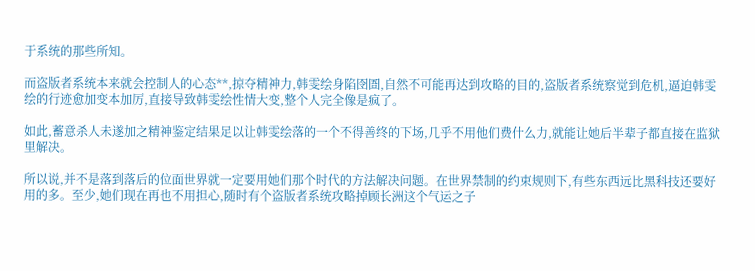于系统的那些所知。

而盗版者系统本来就会控制人的心态**,掠夺精神力,韩雯绘身陷囹圄,自然不可能再达到攻略的目的,盗版者系统察觉到危机,逼迫韩雯绘的行迹愈加变本加厉,直接导致韩雯绘性情大变,整个人完全像是疯了。

如此,蓄意杀人未遂加之精神鉴定结果足以让韩雯绘落的一个不得善终的下场,几乎不用他们费什么力,就能让她后半辈子都直接在监狱里解决。

所以说,并不是落到落后的位面世界就一定要用她们那个时代的方法解决问题。在世界禁制的约束规则下,有些东西远比黑科技还要好用的多。至少,她们现在再也不用担心,随时有个盗版者系统攻略掉顾长洲这个气运之子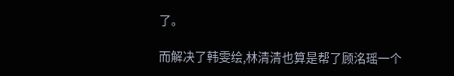了。

而解决了韩雯绘,林清清也算是帮了顾洺瑶一个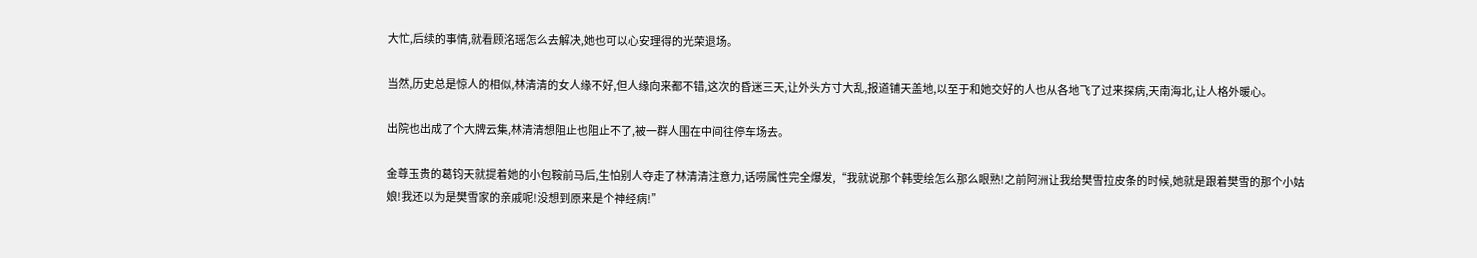大忙,后续的事情,就看顾洺瑶怎么去解决,她也可以心安理得的光荣退场。

当然,历史总是惊人的相似,林清清的女人缘不好,但人缘向来都不错,这次的昏迷三天,让外头方寸大乱,报道铺天盖地,以至于和她交好的人也从各地飞了过来探病,天南海北,让人格外暖心。

出院也出成了个大牌云集,林清清想阻止也阻止不了,被一群人围在中间往停车场去。

金尊玉贵的葛钧天就提着她的小包鞍前马后,生怕别人夺走了林清清注意力,话唠属性完全爆发,“我就说那个韩雯绘怎么那么眼熟!之前阿洲让我给樊雪拉皮条的时候,她就是跟着樊雪的那个小姑娘!我还以为是樊雪家的亲戚呢!没想到原来是个神经病!”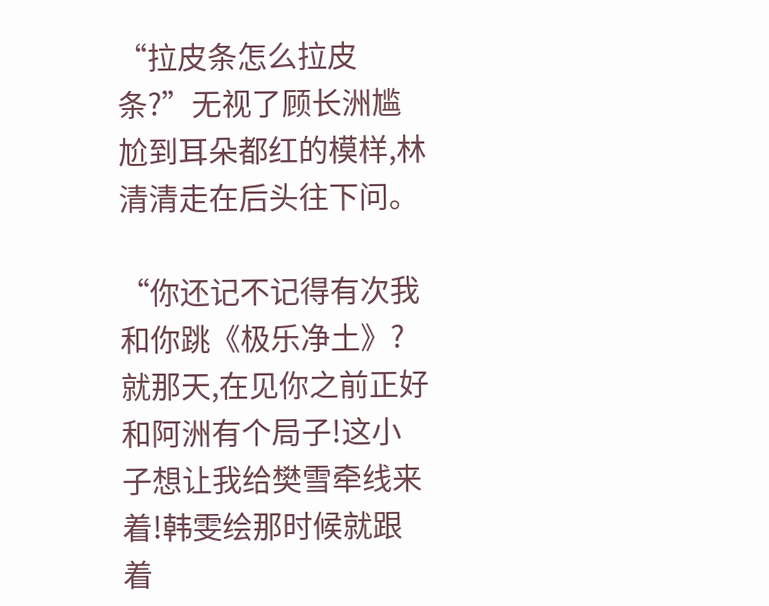“拉皮条怎么拉皮条?”无视了顾长洲尴尬到耳朵都红的模样,林清清走在后头往下问。

“你还记不记得有次我和你跳《极乐净土》?就那天,在见你之前正好和阿洲有个局子!这小子想让我给樊雪牵线来着!韩雯绘那时候就跟着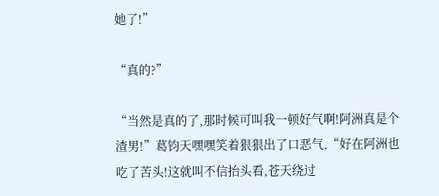她了!”

“真的?”

“当然是真的了,那时候可叫我一顿好气啊!阿洲真是个渣男!”葛钧天嘿嘿笑着狠狠出了口恶气,“好在阿洲也吃了苦头!这就叫不信抬头看,苍天绕过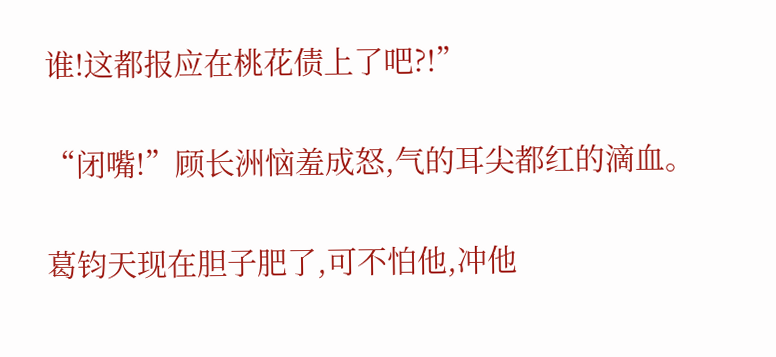谁!这都报应在桃花债上了吧?!”

“闭嘴!”顾长洲恼羞成怒,气的耳尖都红的滴血。

葛钧天现在胆子肥了,可不怕他,冲他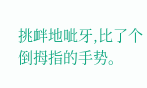挑衅地呲牙,比了个倒拇指的手势。